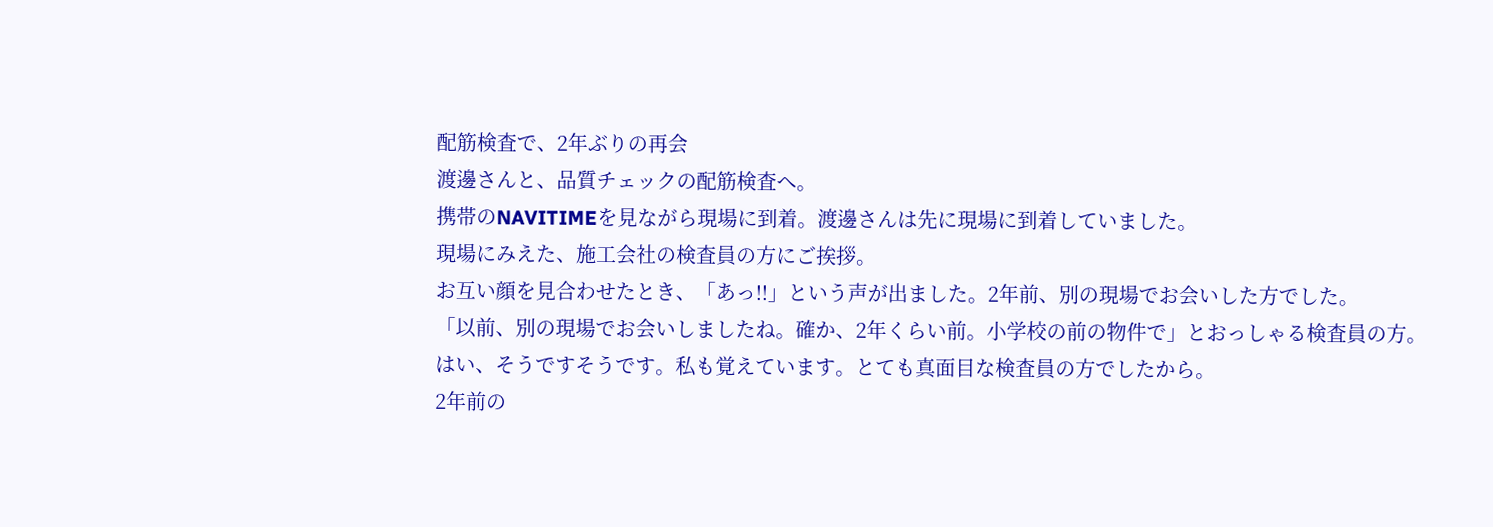配筋検査で、2年ぶりの再会
渡邊さんと、品質チェックの配筋検査へ。
携帯のNAVITIMEを見ながら現場に到着。渡邊さんは先に現場に到着していました。
現場にみえた、施工会社の検査員の方にご挨拶。
お互い顔を見合わせたとき、「あっ!!」という声が出ました。2年前、別の現場でお会いした方でした。
「以前、別の現場でお会いしましたね。確か、2年くらい前。小学校の前の物件で」とおっしゃる検査員の方。
はい、そうですそうです。私も覚えています。とても真面目な検査員の方でしたから。
2年前の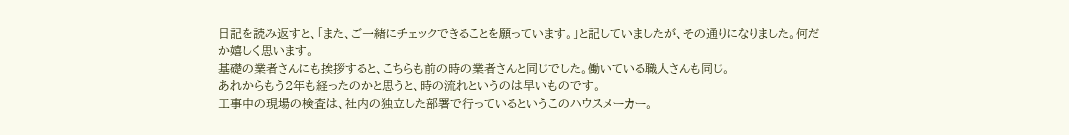日記を読み返すと、「また、ご一緒にチェックできることを願っています。」と記していましたが、その通りになりました。何だか嬉しく思います。
基礎の業者さんにも挨拶すると、こちらも前の時の業者さんと同じでした。働いている職人さんも同じ。
あれからもう2年も経ったのかと思うと、時の流れというのは早いものです。
工事中の現場の検査は、社内の独立した部署で行っているというこのハウスメーカー。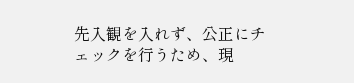先入観を入れず、公正にチェックを行うため、現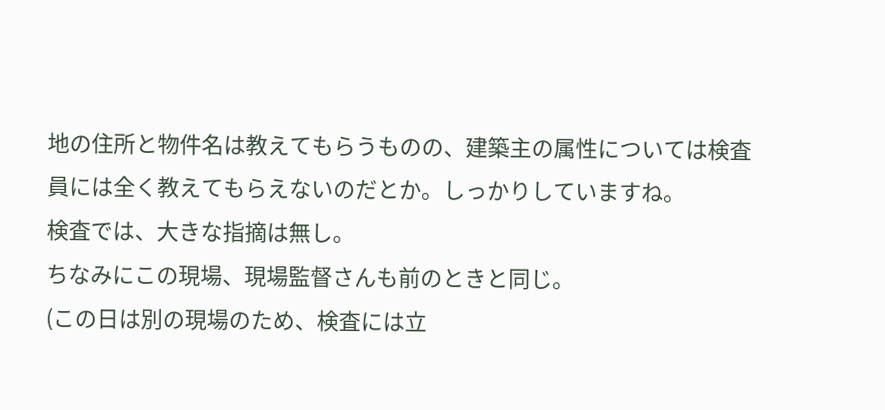地の住所と物件名は教えてもらうものの、建築主の属性については検査員には全く教えてもらえないのだとか。しっかりしていますね。
検査では、大きな指摘は無し。
ちなみにこの現場、現場監督さんも前のときと同じ。
(この日は別の現場のため、検査には立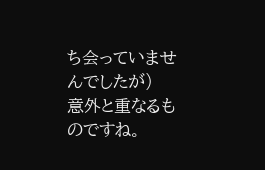ち会っていませんでしたが)
意外と重なるものですね。